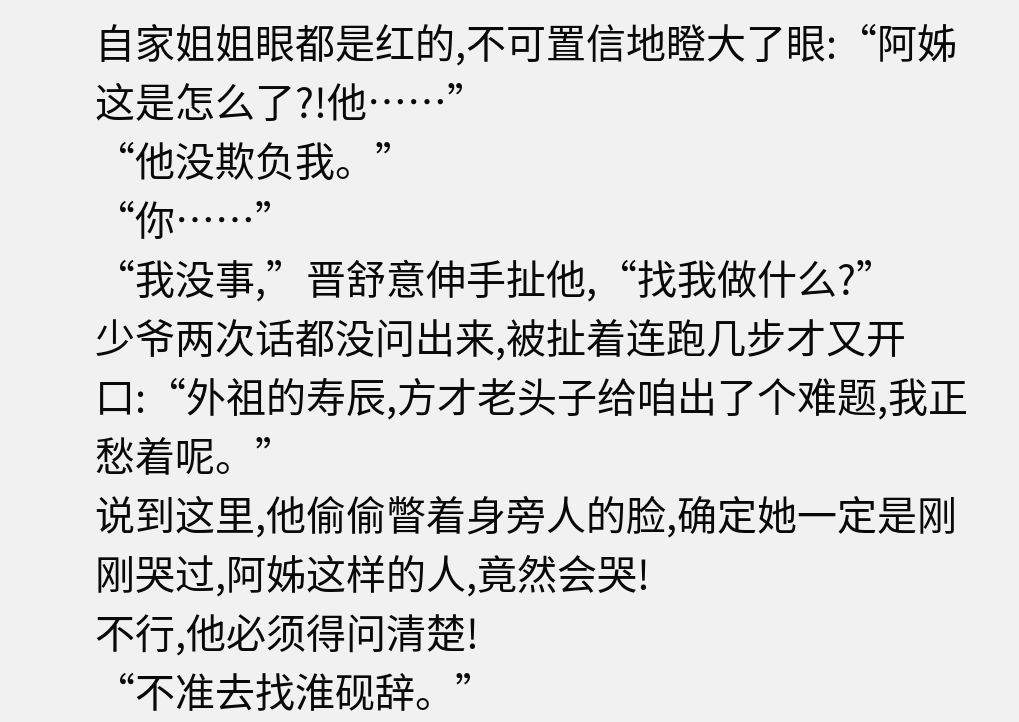自家姐姐眼都是红的,不可置信地瞪大了眼:“阿姊这是怎么了?!他……”
“他没欺负我。”
“你……”
“我没事,”晋舒意伸手扯他,“找我做什么?”
少爷两次话都没问出来,被扯着连跑几步才又开口:“外祖的寿辰,方才老头子给咱出了个难题,我正愁着呢。”
说到这里,他偷偷瞥着身旁人的脸,确定她一定是刚刚哭过,阿姊这样的人,竟然会哭!
不行,他必须得问清楚!
“不准去找淮砚辞。”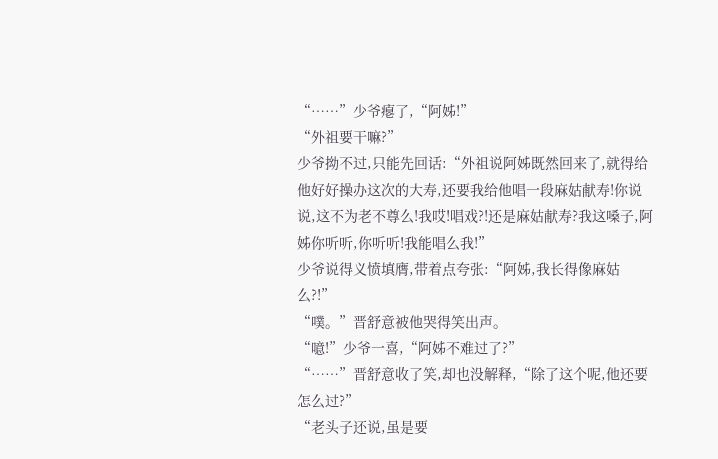“……”少爷瘪了,“阿姊!”
“外祖要干嘛?”
少爷拗不过,只能先回话:“外祖说阿姊既然回来了,就得给他好好操办这次的大寿,还要我给他唱一段麻姑献寿!你说说,这不为老不尊么!我哎!唱戏?!还是麻姑献寿?我这嗓子,阿姊你听听,你听听!我能唱么我!”
少爷说得义愤填膺,带着点夸张:“阿姊,我长得像麻姑么?!”
“噗。”晋舒意被他哭得笑出声。
“噫!”少爷一喜,“阿姊不难过了?”
“……”晋舒意收了笑,却也没解释,“除了这个呢,他还要怎么过?”
“老头子还说,虽是要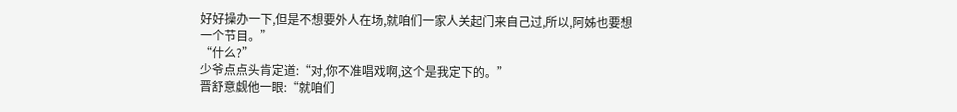好好操办一下,但是不想要外人在场,就咱们一家人关起门来自己过,所以,阿姊也要想一个节目。”
“什么?”
少爷点点头肯定道:“对,你不准唱戏啊,这个是我定下的。”
晋舒意觑他一眼:“就咱们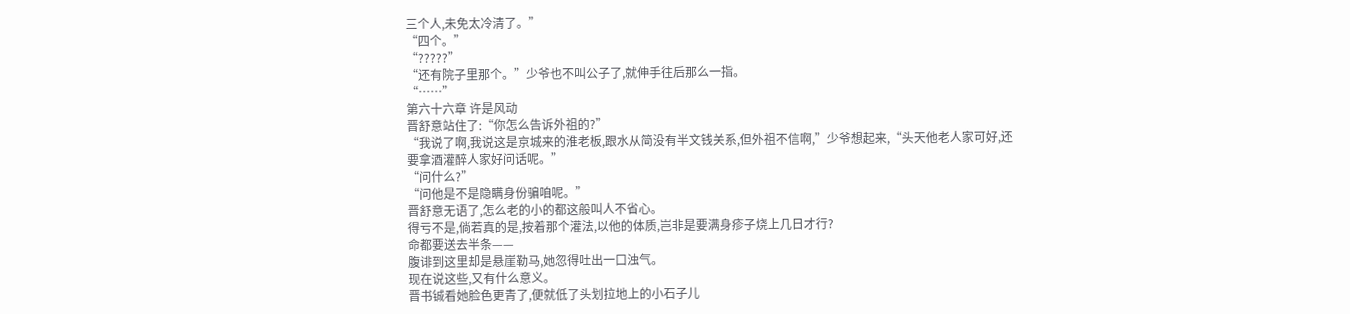三个人,未免太冷清了。”
“四个。”
“?????”
“还有院子里那个。”少爷也不叫公子了,就伸手往后那么一指。
“……”
第六十六章 许是风动
晋舒意站住了:“你怎么告诉外祖的?”
“我说了啊,我说这是京城来的淮老板,跟水从简没有半文钱关系,但外祖不信啊,”少爷想起来,“头天他老人家可好,还要拿酒灌醉人家好问话呢。”
“问什么?”
“问他是不是隐瞒身份骗咱呢。”
晋舒意无语了,怎么老的小的都这般叫人不省心。
得亏不是,倘若真的是,按着那个灌法,以他的体质,岂非是要满身疹子烧上几日才行?
命都要送去半条——
腹诽到这里却是悬崖勒马,她忽得吐出一口浊气。
现在说这些,又有什么意义。
晋书铖看她脸色更青了,便就低了头划拉地上的小石子儿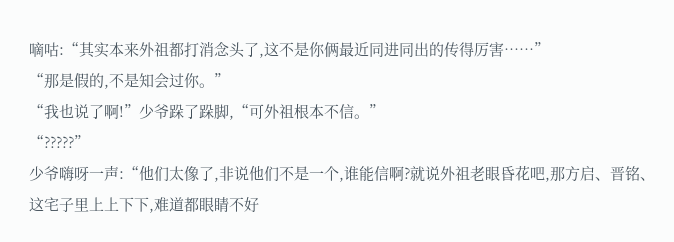嘀咕:“其实本来外祖都打消念头了,这不是你俩最近同进同出的传得厉害……”
“那是假的,不是知会过你。”
“我也说了啊!”少爷跺了跺脚,“可外祖根本不信。”
“?????”
少爷嗨呀一声:“他们太像了,非说他们不是一个,谁能信啊?就说外祖老眼昏花吧,那方启、晋铭、这宅子里上上下下,难道都眼睛不好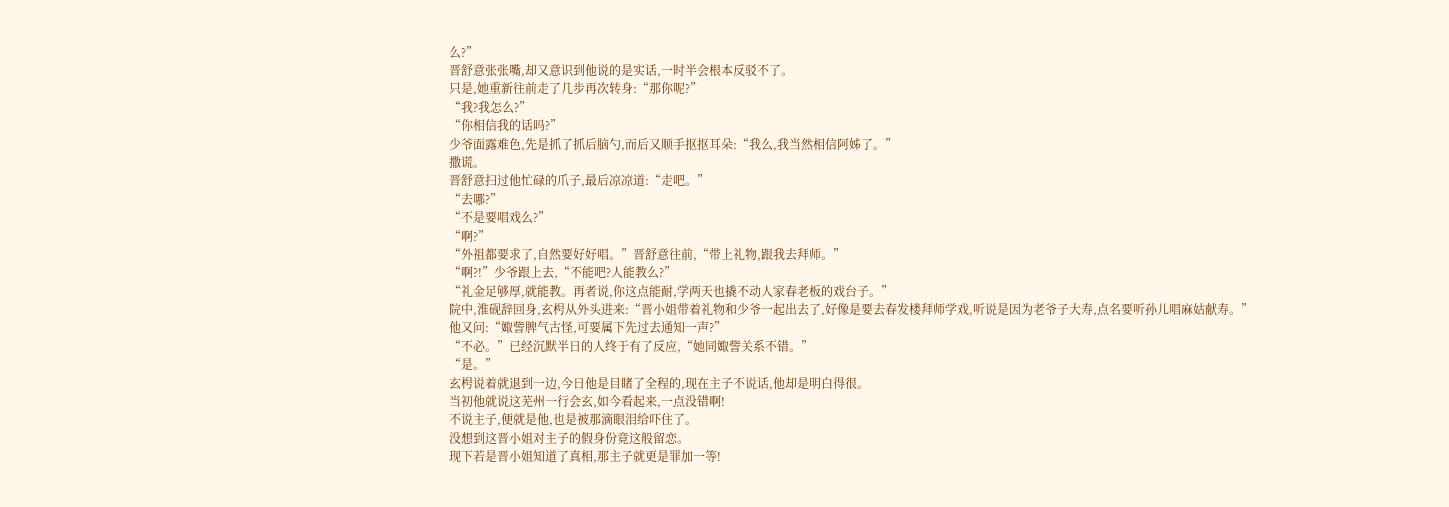么?”
晋舒意张张嘴,却又意识到他说的是实话,一时半会根本反驳不了。
只是,她重新往前走了几步再次转身:“那你呢?”
“我?我怎么?”
“你相信我的话吗?”
少爷面露难色,先是抓了抓后脑勺,而后又顺手抠抠耳朵:“我么,我当然相信阿姊了。”
撒谎。
晋舒意扫过他忙碌的爪子,最后凉凉道:“走吧。”
“去哪?”
“不是要唱戏么?”
“啊?”
“外祖都要求了,自然要好好唱。”晋舒意往前,“带上礼物,跟我去拜师。”
“啊?!”少爷跟上去,“不能吧?人能教么?”
“礼金足够厚,就能教。再者说,你这点能耐,学两天也撬不动人家春老板的戏台子。”
院中,淮砚辞回身,玄枵从外头进来:“晋小姐带着礼物和少爷一起出去了,好像是要去春发楼拜师学戏,听说是因为老爷子大寿,点名要听孙儿唱麻姑献寿。”
他又问:“娵訾脾气古怪,可要属下先过去通知一声?”
“不必。”已经沉默半日的人终于有了反应,“她同娵訾关系不错。”
“是。”
玄枵说着就退到一边,今日他是目睹了全程的,现在主子不说话,他却是明白得很。
当初他就说这芜州一行会玄,如今看起来,一点没错啊!
不说主子,便就是他,也是被那滴眼泪给吓住了。
没想到这晋小姐对主子的假身份竟这般留恋。
现下若是晋小姐知道了真相,那主子就更是罪加一等!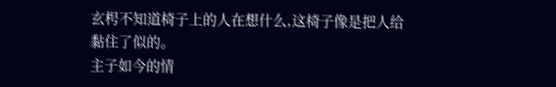玄枵不知道椅子上的人在想什么,这椅子像是把人给黏住了似的。
主子如今的情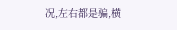况,左右都是骗,横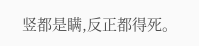竖都是瞒,反正都得死。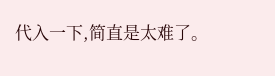代入一下,简直是太难了。